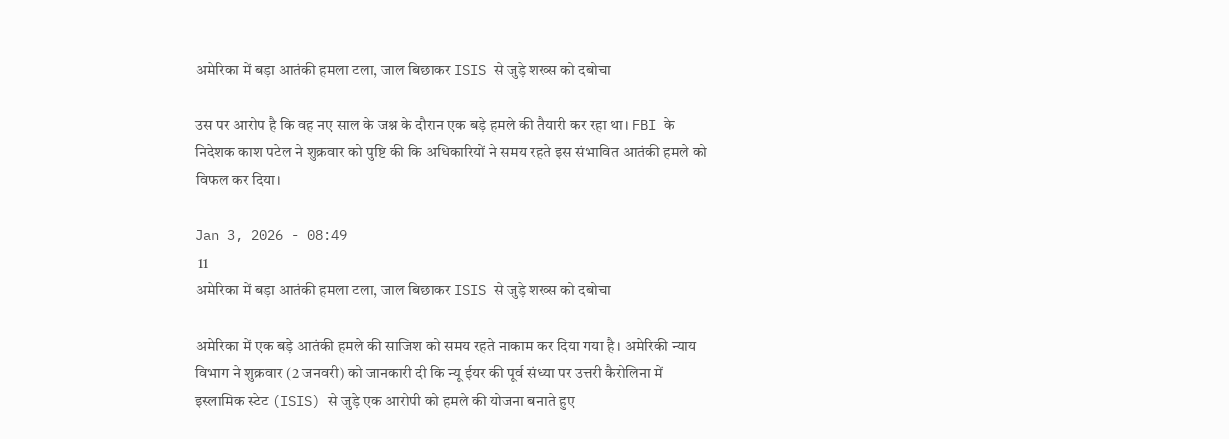अमेरिका में बड़ा आतंकी हमला टला, जाल बिछाकर ISIS से जुड़े शख्स को दबोचा

उस पर आरोप है कि वह नए साल के जश्न के दौरान एक बड़े हमले की तैयारी कर रहा था। FBI के निदेशक काश पटेल ने शुक्रवार को पुष्टि की कि अधिकारियों ने समय रहते इस संभावित आतंकी हमले को विफल कर दिया।

Jan 3, 2026 - 08:49
 11
अमेरिका में बड़ा आतंकी हमला टला, जाल बिछाकर ISIS से जुड़े शख्स को दबोचा

अमेरिका में एक बड़े आतंकी हमले की साजिश को समय रहते नाकाम कर दिया गया है। अमेरिकी न्याय विभाग ने शुक्रवार (2 जनवरी) को जानकारी दी कि न्यू ईयर की पूर्व संध्या पर उत्तरी कैरोलिना में इस्लामिक स्टेट (ISIS) से जुड़े एक आरोपी को हमले की योजना बनाते हुए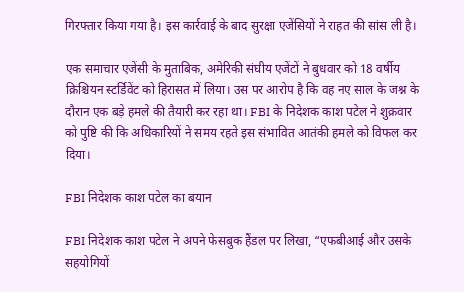गिरफ्तार किया गया है। इस कार्रवाई के बाद सुरक्षा एजेंसियों ने राहत की सांस ली है।

एक समाचार एजेंसी के मुताबिक, अमेरिकी संघीय एजेंटों ने बुधवार को 18 वर्षीय क्रिश्चियन स्टर्डिवेंट को हिरासत में लिया। उस पर आरोप है कि वह नए साल के जश्न के दौरान एक बड़े हमले की तैयारी कर रहा था। FBI के निदेशक काश पटेल ने शुक्रवार को पुष्टि की कि अधिकारियों ने समय रहते इस संभावित आतंकी हमले को विफल कर दिया।

FBI निदेशक काश पटेल का बयान

FBI निदेशक काश पटेल ने अपने फेसबुक हैंडल पर लिखा, “एफबीआई और उसके सहयोगियों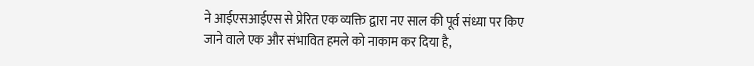ने आईएसआईएस से प्रेरित एक व्यक्ति द्वारा नए साल की पूर्व संध्या पर किए जाने वाले एक और संभावित हमले को नाकाम कर दिया है,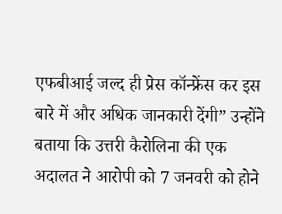एफबीआई जल्द ही प्रेस कॉन्फ्रेंस कर इस बारे में और अधिक जानकारी देंगी” उन्होंने बताया कि उत्तरी कैरोलिना की एक अदालत ने आरोपी को 7 जनवरी को होने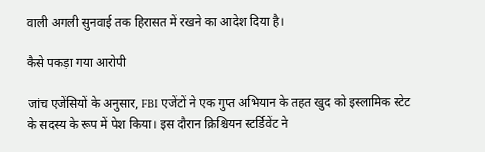वाली अगली सुनवाई तक हिरासत में रखने का आदेश दिया है।

कैसे पकड़ा गया आरोपी

जांच एजेंसियों के अनुसार, FBI एजेंटों ने एक गुप्त अभियान के तहत खुद को इस्लामिक स्टेट के सदस्य के रूप में पेश किया। इस दौरान क्रिश्चियन स्टर्डिवेंट ने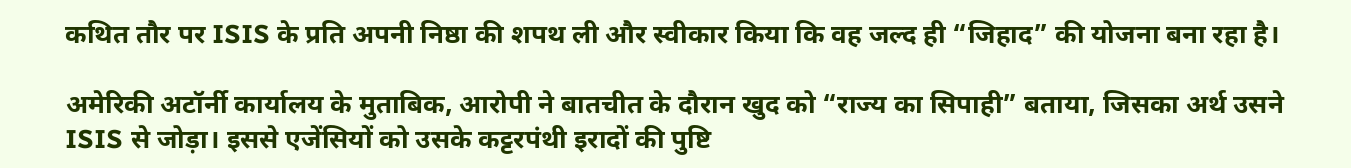कथित तौर पर ISIS के प्रति अपनी निष्ठा की शपथ ली और स्वीकार किया कि वह जल्द ही “जिहाद” की योजना बना रहा है।

अमेरिकी अटॉर्नी कार्यालय के मुताबिक, आरोपी ने बातचीत के दौरान खुद को “राज्य का सिपाही” बताया, जिसका अर्थ उसने ISIS से जोड़ा। इससे एजेंसियों को उसके कट्टरपंथी इरादों की पुष्टि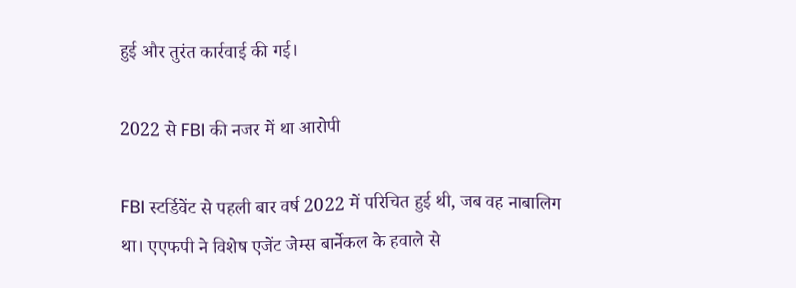हुई और तुरंत कार्रवाई की गई।

2022 से FBI की नजर में था आरोपी

FBI स्टर्डिवेंट से पहली बार वर्ष 2022 में परिचित हुई थी, जब वह नाबालिग था। एएफपी ने विशेष एजेंट जेम्स बार्नेकल के हवाले से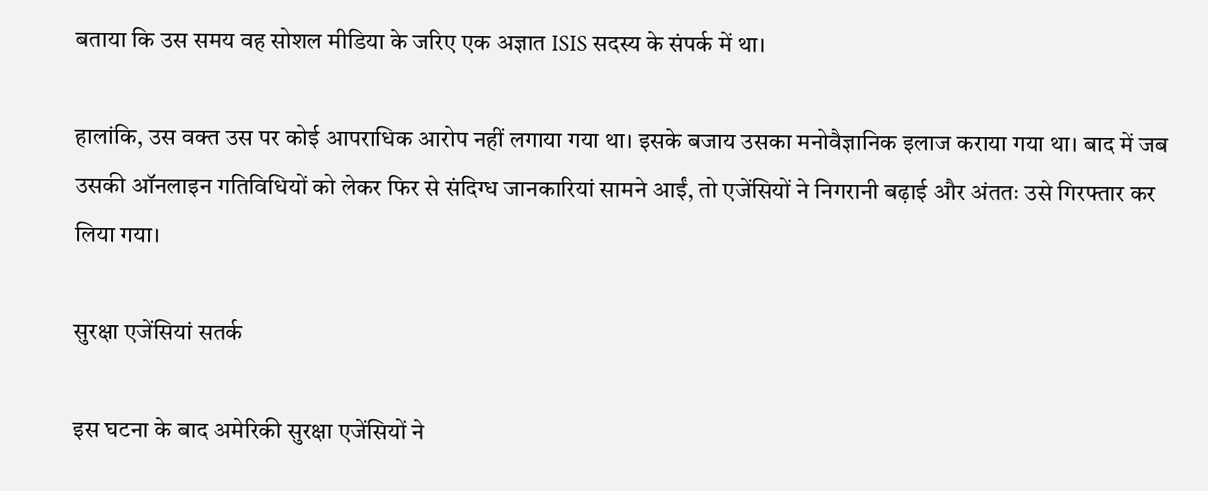बताया कि उस समय वह सोशल मीडिया के जरिए एक अज्ञात ISIS सदस्य के संपर्क में था।

हालांकि, उस वक्त उस पर कोई आपराधिक आरोप नहीं लगाया गया था। इसके बजाय उसका मनोवैज्ञानिक इलाज कराया गया था। बाद में जब उसकी ऑनलाइन गतिविधियों को लेकर फिर से संदिग्ध जानकारियां सामने आईं, तो एजेंसियों ने निगरानी बढ़ाई और अंततः उसे गिरफ्तार कर लिया गया।

सुरक्षा एजेंसियां सतर्क

इस घटना के बाद अमेरिकी सुरक्षा एजेंसियों ने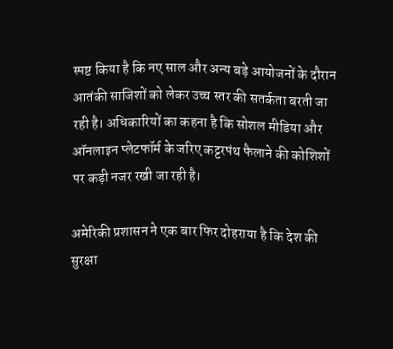स्पष्ट किया है कि नए साल और अन्य बड़े आयोजनों के दौरान आतंकी साजिशों को लेकर उच्च स्तर की सतर्कता बरती जा रही है। अधिकारियों का कहना है कि सोशल मीडिया और ऑनलाइन प्लेटफॉर्म के जरिए कट्टरपंथ फैलाने की कोशिशों पर कड़ी नजर रखी जा रही है।

अमेरिकी प्रशासन ने एक बार फिर दोहराया है कि देश की सुरक्षा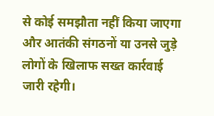से कोई समझौता नहीं किया जाएगा और आतंकी संगठनों या उनसे जुड़े लोगों के खिलाफ सख्त कार्रवाई जारी रहेगी।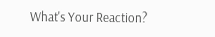What's Your Reaction?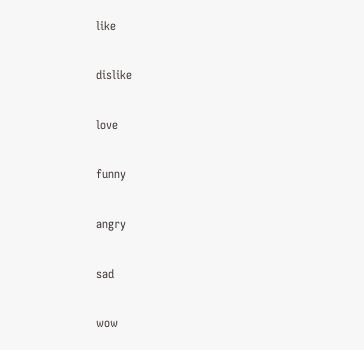like

dislike

love

funny

angry

sad

wow